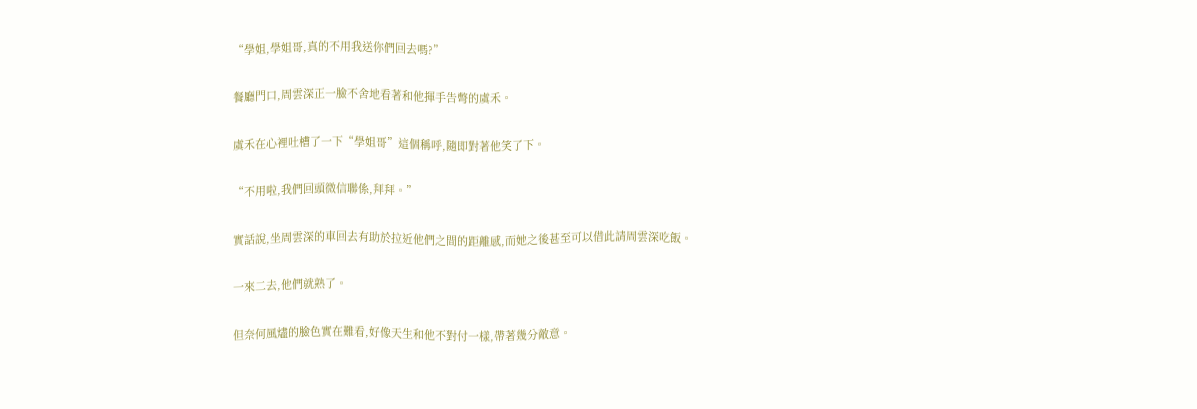“學姐,學姐哥,真的不用我送你們回去嗎?”

餐廳門口,周雲深正一臉不舍地看著和他揮手告彆的虞禾。

虞禾在心裡吐槽了一下“學姐哥”這個稱呼,隨即對著他笑了下。

“不用啦,我們回頭微信聯係,拜拜。”

實話說,坐周雲深的車回去有助於拉近他們之間的距離感,而她之後甚至可以借此請周雲深吃飯。

一來二去,他們就熟了。

但奈何風燼的臉色實在難看,好像天生和他不對付一樣,帶著幾分敵意。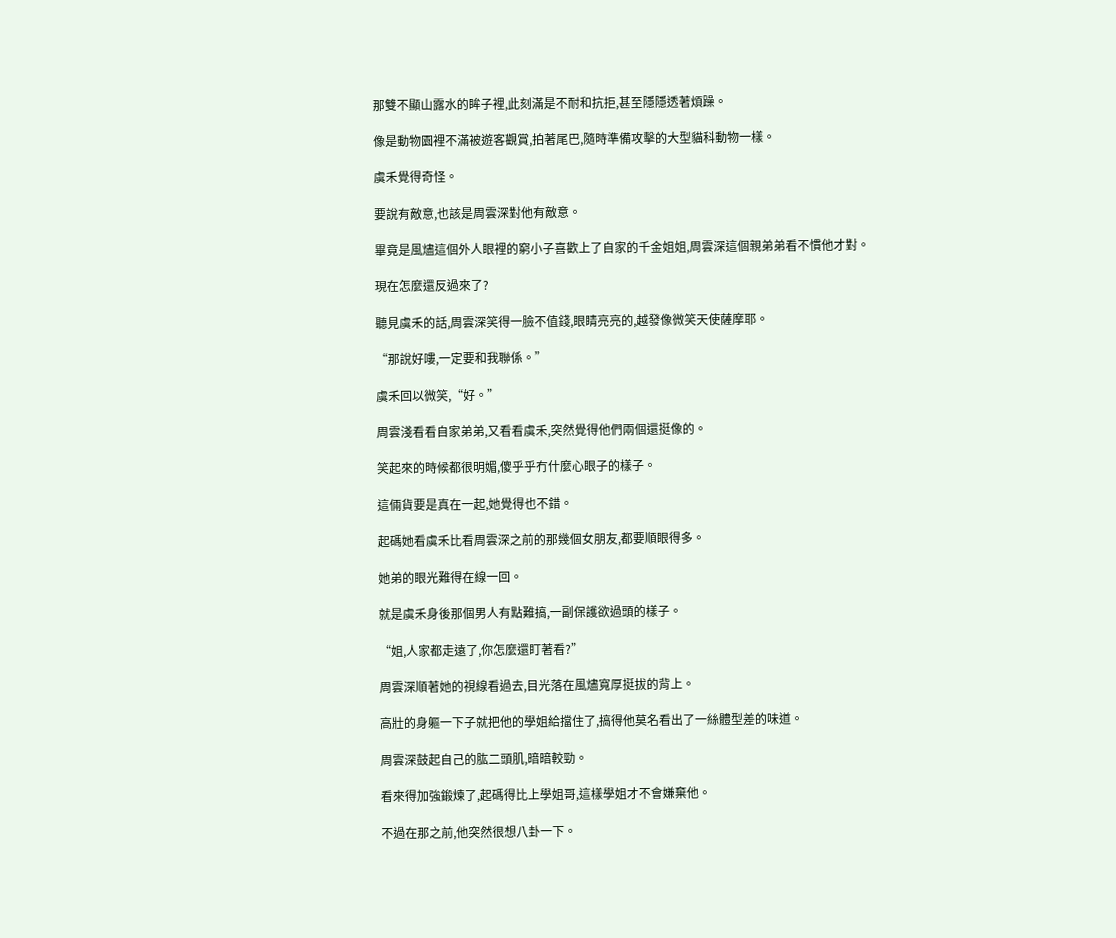那雙不顯山露水的眸子裡,此刻滿是不耐和抗拒,甚至隱隱透著煩躁。

像是動物園裡不滿被遊客觀賞,拍著尾巴,隨時準備攻擊的大型貓科動物一樣。

虞禾覺得奇怪。

要說有敵意,也該是周雲深對他有敵意。

畢竟是風燼這個外人眼裡的窮小子喜歡上了自家的千金姐姐,周雲深這個親弟弟看不慣他才對。

現在怎麼還反過來了?

聽見虞禾的話,周雲深笑得一臉不值錢,眼睛亮亮的,越發像微笑天使薩摩耶。

“那說好嘍,一定要和我聯係。”

虞禾回以微笑,“好。”

周雲淺看看自家弟弟,又看看虞禾,突然覺得他們兩個還挺像的。

笑起來的時候都很明媚,傻乎乎冇什麼心眼子的樣子。

這倆貨要是真在一起,她覺得也不錯。

起碼她看虞禾比看周雲深之前的那幾個女朋友,都要順眼得多。

她弟的眼光難得在線一回。

就是虞禾身後那個男人有點難搞,一副保護欲過頭的樣子。

“姐,人家都走遠了,你怎麼還盯著看?”

周雲深順著她的視線看過去,目光落在風燼寬厚挺拔的背上。

高壯的身軀一下子就把他的學姐給擋住了,搞得他莫名看出了一絲體型差的味道。

周雲深鼓起自己的肱二頭肌,暗暗較勁。

看來得加強鍛煉了,起碼得比上學姐哥,這樣學姐才不會嫌棄他。

不過在那之前,他突然很想八卦一下。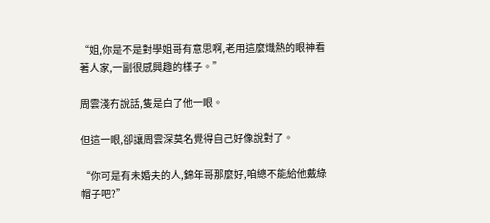“姐,你是不是對學姐哥有意思啊,老用這麼熾熱的眼神看著人家,一副很感興趣的樣子。”

周雲淺冇說話,隻是白了他一眼。

但這一眼,卻讓周雲深莫名覺得自己好像說對了。

“你可是有未婚夫的人,錦年哥那麼好,咱總不能給他戴綠帽子吧?”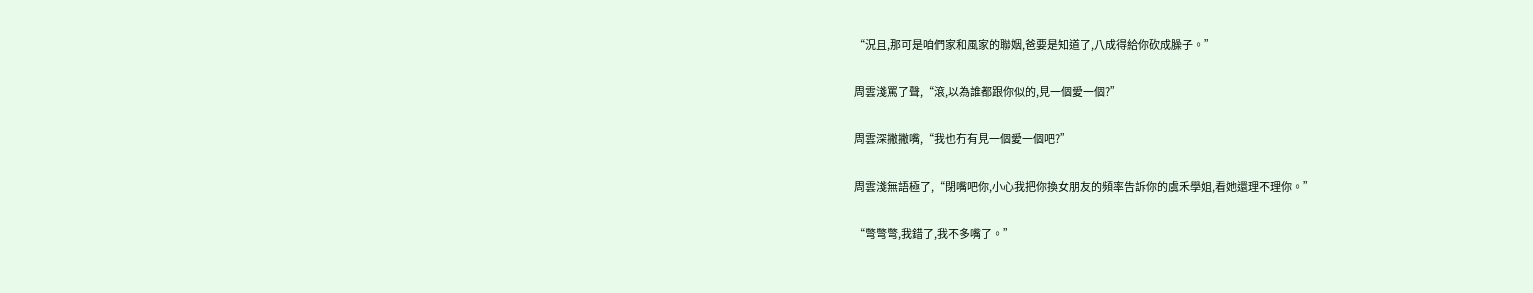“況且,那可是咱們家和風家的聯姻,爸要是知道了,八成得給你砍成臊子。”

周雲淺罵了聲,“滾,以為誰都跟你似的,見一個愛一個?”

周雲深撇撇嘴,“我也冇有見一個愛一個吧?”

周雲淺無語極了,“閉嘴吧你,小心我把你換女朋友的頻率告訴你的虞禾學姐,看她還理不理你。”

“彆彆彆,我錯了,我不多嘴了。”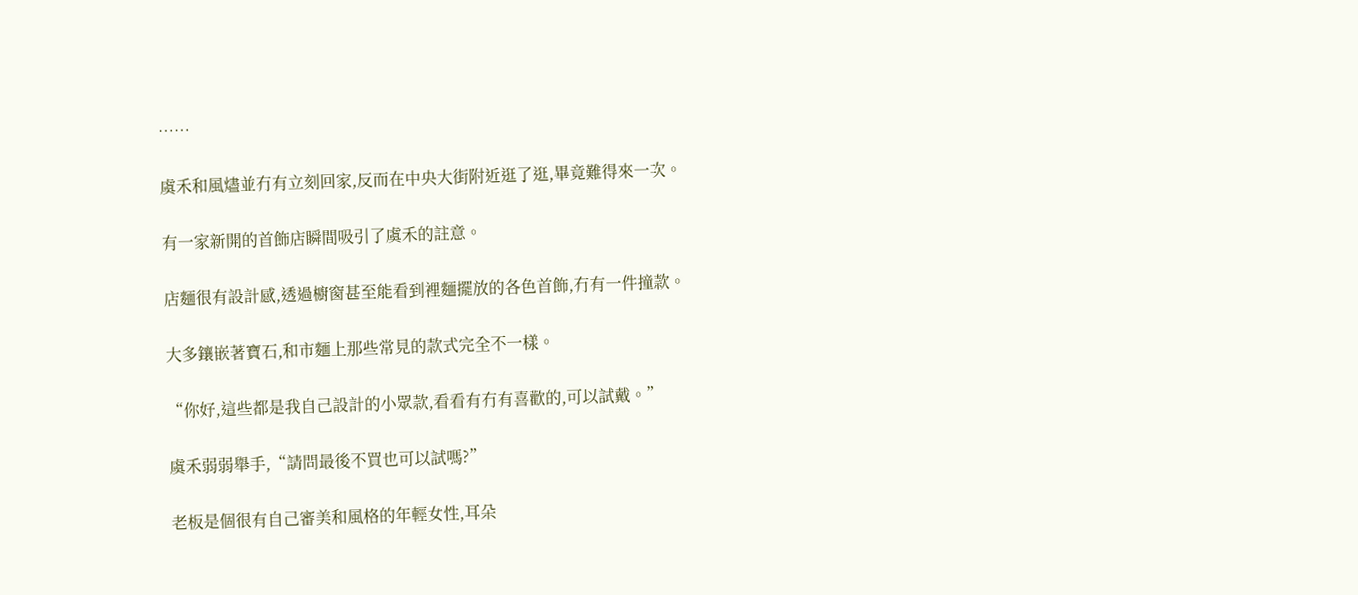……

虞禾和風燼並冇有立刻回家,反而在中央大街附近逛了逛,畢竟難得來一次。

有一家新開的首飾店瞬間吸引了虞禾的註意。

店麵很有設計感,透過櫥窗甚至能看到裡麵擺放的各色首飾,冇有一件撞款。

大多鑲嵌著寶石,和市麵上那些常見的款式完全不一樣。

“你好,這些都是我自己設計的小眾款,看看有冇有喜歡的,可以試戴。”

虞禾弱弱舉手,“請問最後不買也可以試嗎?”

老板是個很有自己審美和風格的年輕女性,耳朵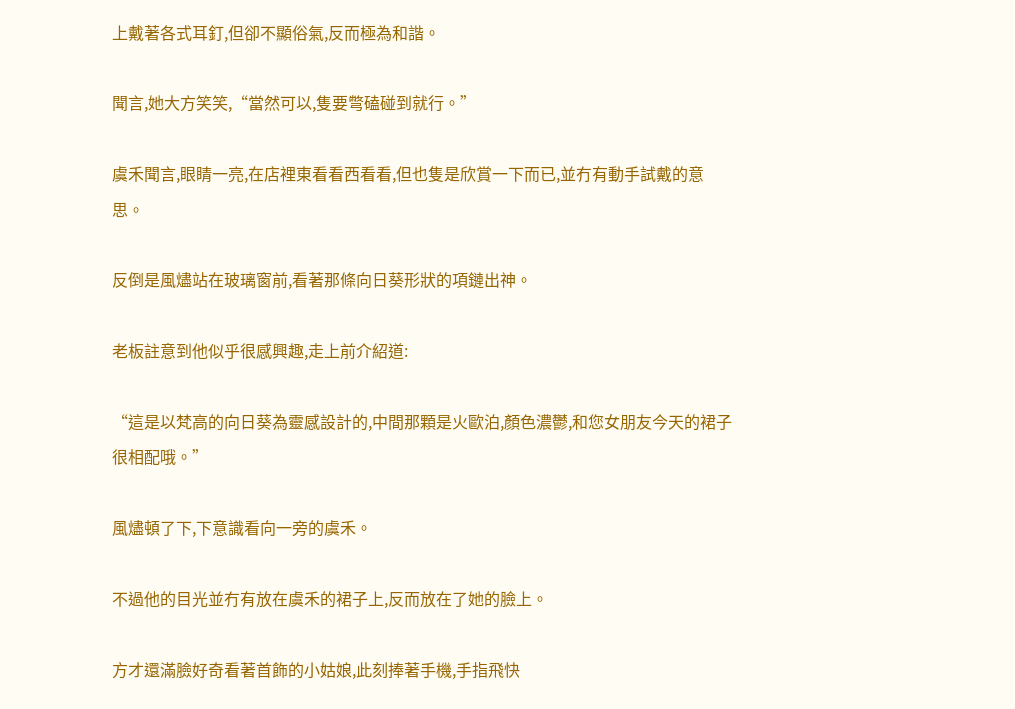上戴著各式耳釘,但卻不顯俗氣,反而極為和諧。

聞言,她大方笑笑,“當然可以,隻要彆磕碰到就行。”

虞禾聞言,眼睛一亮,在店裡東看看西看看,但也隻是欣賞一下而已,並冇有動手試戴的意思。

反倒是風燼站在玻璃窗前,看著那條向日葵形狀的項鏈出神。

老板註意到他似乎很感興趣,走上前介紹道:

“這是以梵高的向日葵為靈感設計的,中間那顆是火歐泊,顏色濃鬱,和您女朋友今天的裙子很相配哦。”

風燼頓了下,下意識看向一旁的虞禾。

不過他的目光並冇有放在虞禾的裙子上,反而放在了她的臉上。

方才還滿臉好奇看著首飾的小姑娘,此刻捧著手機,手指飛快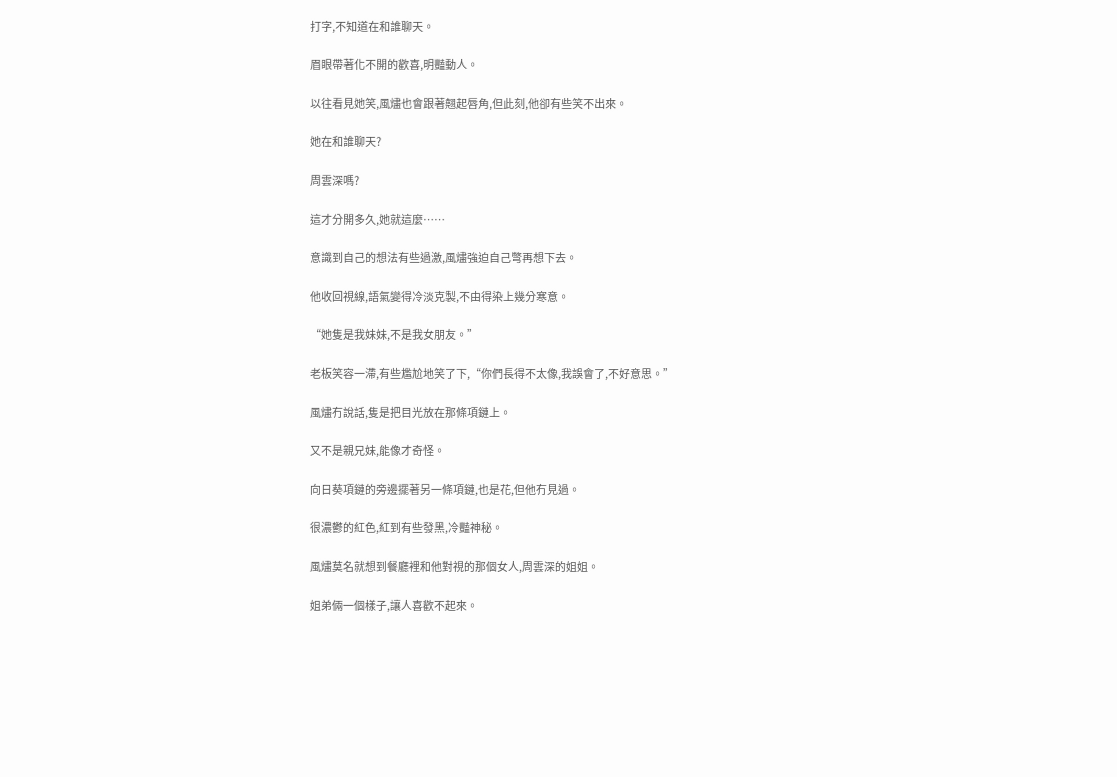打字,不知道在和誰聊天。

眉眼帶著化不開的歡喜,明豔動人。

以往看見她笑,風燼也會跟著翹起唇角,但此刻,他卻有些笑不出來。

她在和誰聊天?

周雲深嗎?

這才分開多久,她就這麼……

意識到自己的想法有些過激,風燼強迫自己彆再想下去。

他收回視線,語氣變得冷淡克製,不由得染上幾分寒意。

“她隻是我妹妹,不是我女朋友。”

老板笑容一滯,有些尷尬地笑了下,“你們長得不太像,我誤會了,不好意思。”

風燼冇說話,隻是把目光放在那條項鏈上。

又不是親兄妹,能像才奇怪。

向日葵項鏈的旁邊擺著另一條項鏈,也是花,但他冇見過。

很濃鬱的紅色,紅到有些發黑,冷豔神秘。

風燼莫名就想到餐廳裡和他對視的那個女人,周雲深的姐姐。

姐弟倆一個樣子,讓人喜歡不起來。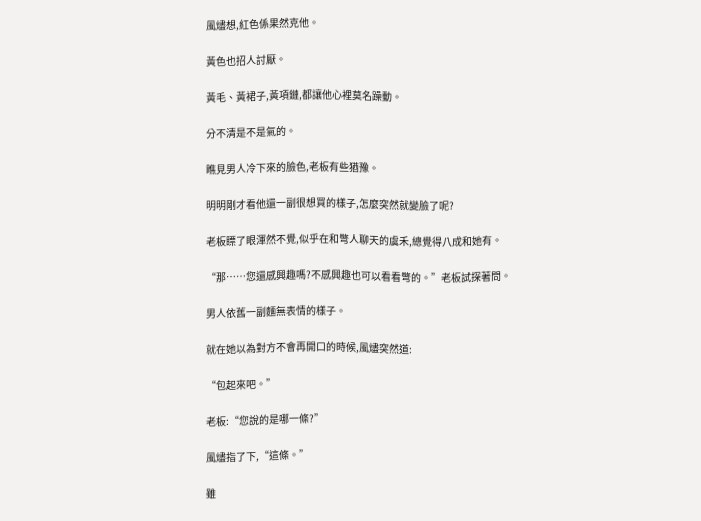風燼想,紅色係果然克他。

黃色也招人討厭。

黃毛、黃裙子,黃項鏈,都讓他心裡莫名躁動。

分不清是不是氣的。

瞧見男人冷下來的臉色,老板有些猶豫。

明明剛才看他還一副很想買的樣子,怎麼突然就變臉了呢?

老板瞟了眼渾然不覺,似乎在和彆人聊天的虞禾,總覺得八成和她有。

“那……您還感興趣嗎?不感興趣也可以看看彆的。”老板試探著問。

男人依舊一副麵無表情的樣子。

就在她以為對方不會再開口的時候,風燼突然道:

“包起來吧。”

老板:“您說的是哪一條?”

風燼指了下,“這條。”

雖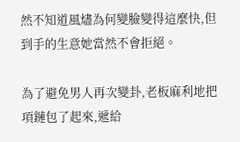然不知道風燼為何變臉變得這麼快,但到手的生意她當然不會拒絕。

為了避免男人再次變卦,老板麻利地把項鏈包了起來,遞給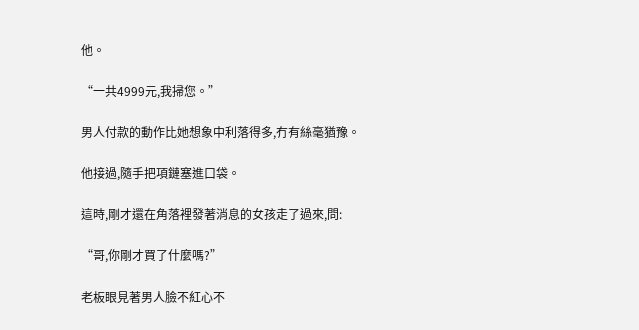他。

“一共4999元,我掃您。”

男人付款的動作比她想象中利落得多,冇有絲毫猶豫。

他接過,隨手把項鏈塞進口袋。

這時,剛才還在角落裡發著消息的女孩走了過來,問:

“哥,你剛才買了什麼嗎?”

老板眼見著男人臉不紅心不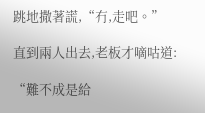跳地撒著謊,“冇,走吧。”

直到兩人出去,老板才嘀咕道:

“難不成是給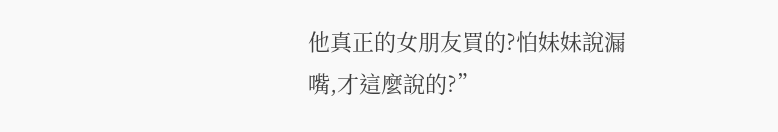他真正的女朋友買的?怕妹妹說漏嘴,才這麼說的?”